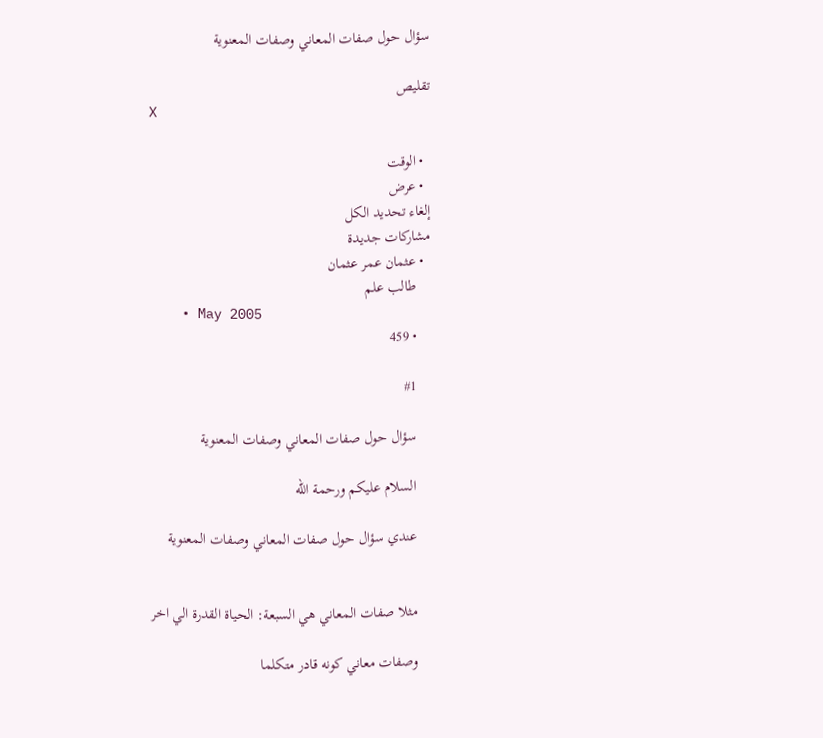سؤال حول صفات المعاني وصفات المعنوية

تقليص
X

  • الوقت
  • عرض
إلغاء تحديد الكل
مشاركات جديدة
  • عثمان عمر عثمان
    طالب علم
    • May 2005
    • 459

    #1

    سؤال حول صفات المعاني وصفات المعنوية

    السلام عليكم ورحمة الله

    عندي سؤال حول صفات المعاني وصفات المعنوية


    مثلا صفات المعاني هي السبعة: الحياة القدرة الي اخر

    وصفات معاني كونه قادر متكلما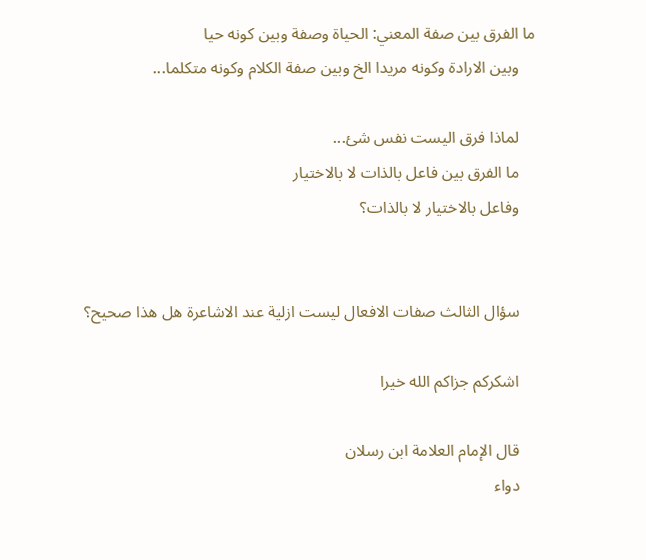ما الفرق بين صفة المعني: الحياة وصفة وبين كونه حيا
    وبين الارادة وكونه مريدا الخ وبين صفة الكلام وكونه متكلما...

    لماذا فرق اليست نفس شئ...
    ما الفرق بين فاعل بالذات لا بالاختيار
    وفاعل بالاختيار لا بالذات؟


    سؤال الثالث صفات الافعال ليست ازلية عند الاشاعرة هل هذا صحيح؟

    اشكركم جزاكم الله خيرا

    قال الإمام العلامة ابن رسلان
    دواء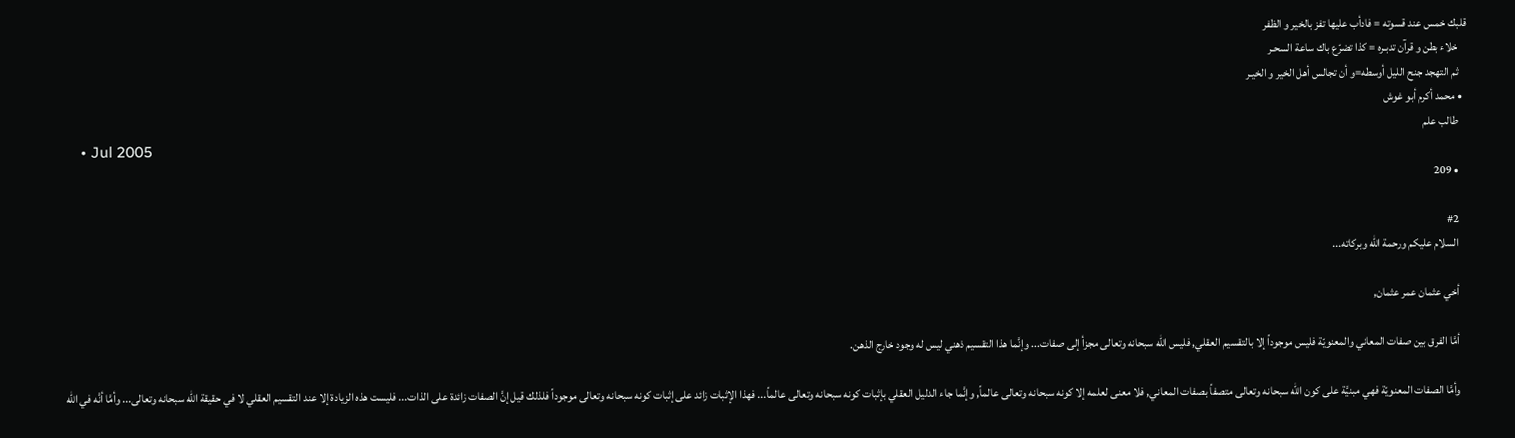قلبك خمس عند قسوته = فادأب عليها تفز بالخير و الظفر
    خلاء بطن و قرآن تدبـره = كذا تضرّع باك ساعة السحـر
    ثم التهجد جنح الليل أوسطه=و أن تجالس أهل الخير و الخيـر
  • محمد أكرم أبو غوش
    طالب علم
    • Jul 2005
    • 209

    #2
    السلام عليكم ورحمة الله وبركاته...

    أخي عثمان عمر عثمان,

    أمَّا الفرق بين صفات المعاني والمعنويّة فليس موجوداً إلا بالتقسيم العقلي, فليس الله سبحانه وتعالى مجزأ إلى صفات... وإنَّما هذا التقسيم ذهني ليس له وجود خارج الذهن.

    وأمَّا الصفات المعنويّة فهي مبنيَّة على كون الله سبحانه وتعالى متصفاً بصفات المعاني, فلا معنى لعلمه إلا كونه سبحانه وتعالى عالماً, وإنَّما جاء الدليل العقلي بإثبات كونه سبحانه وتعالى عالماً... فهذا الإثبات زائد على إثبات كونه سبحانه وتعالى موجوداً فلذلك قيل إنَّ الصفات زائدة على الذات... فليست هذه الزيادة إلا عند التقسيم العقلي لا في حقيقة الله سبحانه وتعالى... وأمَّا أنَّه في الله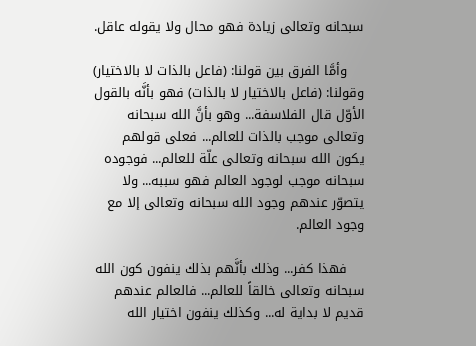سبحانه وتعالى زيادة فهو محال ولا يقوله عاقل.

    وأمَّا الفرق بين قولنا: (فاعل بالذات لا بالاختيار) وقولنا: (فاعل بالاختيار لا بالذات) فهو بأنَّه بالقول الأوّل قال الفلاسفة... وهو بأنَّ الله سبحانه وتعالى موجب بالذات للعالم... فعلى قولهم يكون الله سبحانه وتعالى علّة للعالم... فوجوده سبحانه موجب لوجود العالم فهو سببه... ولا يتصوّر عندهم وجود الله سبحانه وتعالى إلا مع وجود العالم.

    فهذا كفر... وذلك بأنَّهم بذلك ينفون كون الله سبحانه وتعالى خالقاً للعالم... فالعالم عندهم قديم لا بداية له... وكذلك ينفون اختيار الله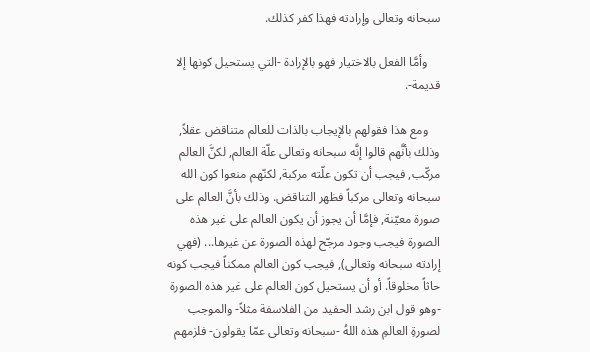سبحانه وتعالى وإرادته فهذا كفر كذلك.

    وأمَّا الفعل بالاختيار فهو بالإرادة -التي يستحيل كونها إلا قديمة-.

    ومع هذا فقولهم بالإيجاب بالذات للعالم متناقض عقلاً, وذلك بأنَّهم قالوا إنَّه سبحانه وتعالى علّة العالم, لكنَّ العالم مركّب, فيجب أن تكون علّته مركبة, لكنّهم منعوا كون الله سبحانه وتعالى مركباً فظهر التناقض. وذلك بأنَّ العالم على صورة معيّنة, فإمَّا أن يجوز أن يكون العالم على غير هذه الصورة فيجب وجود مرجّح لهذه الصورة عن غيرها... (فهي إرادته سبحانه وتعالى), فيجب كون العالم ممكناً فيجب كونه حاثاً مخلوقاً. أو أن يستحيل كون العالم على غير هذه الصورة -وهو قول ابن رشد الحفيد من الفلاسفة مثلاً- والموجب لصورةِ العالمِ هذه اللهُ -سبحانه وتعالى عمّا يقولون- فلزمهم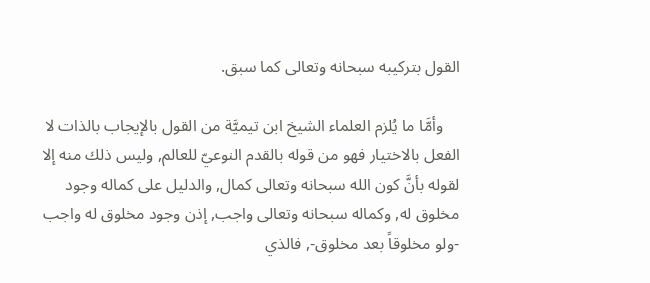القول بتركيبه سبحانه وتعالى كما سبق.

    وأمَّا ما يُلزم العلماء الشيخ ابن تيميَّة من القول بالإيجاب بالذات لا الفعل بالاختيار فهو من قوله بالقدم النوعيّ للعالم, وليس ذلك منه إلا لقوله بأنَّ كون الله سبحانه وتعالى كمال, والدليل على كماله وجود مخلوق له, وكماله سبحانه وتعالى واجب, إذن وجود مخلوق له واجب -ولو مخلوقاً بعد مخلوق-, فالذي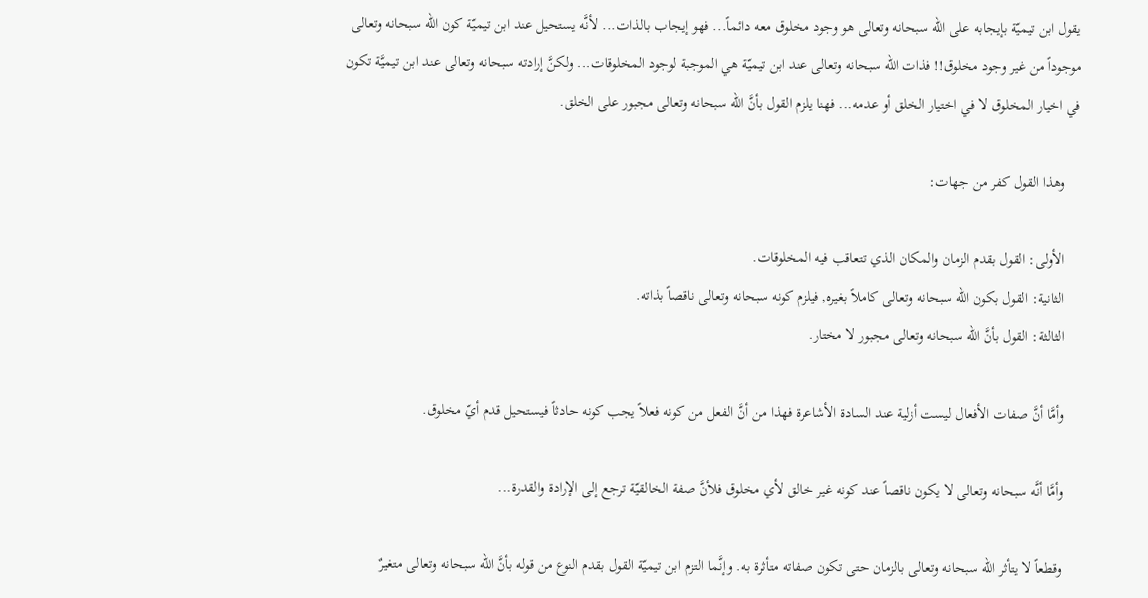يقول ابن تيميّة بإيجابه على الله سبحانه وتعالى هو وجود مخلوق معه دائماً... فهو إيجاب بالذات... لأنَّه يستحيل عند ابن تيميّة كون الله سبحانه وتعالى موجوداً من غير وجود مخلوق!! فذات الله سبحانه وتعالى عند ابن تيميّة هي الموجبة لوجود المخلوقات... ولكنَّ إرادته سبحانه وتعالى عند ابن تيميَّة تكون في اخيار المخلوق لا في اختيار الخلق أو عدمه... فهنا يلزم القول بأنَّ الله سبحانه وتعالى مجبور على الخلق.

    وهذا القول كفر من جهات:

    الأولى: القول بقدم الزمان والمكان الذي تتعاقب فيه المخلوقات.
    الثانية: القول بكون الله سبحانه وتعالى كاملاً بغيره, فيلزم كونه سبحانه وتعالى ناقصاً بذاته.
    الثالثة: القول بأنَّ الله سبحانه وتعالى مجبور لا مختار.

    وأمَّا أنَّ صفات الأفعال ليست أزلية عند السادة الأشاعرة فهذا من أنَّ الفعل من كونه فعلاً يجب كونه حادثاً فيستحيل قدم أيّ مخلوق.

    وأمَّا أنَّه سبحانه وتعالى لا يكون ناقصاً عند كونه غير خالق لأي مخلوق فلأنَّ صفة الخالقيّة ترجع إلى الإرادة والقدرة...

    وقطعاً لا يتأثر الله سبحانه وتعالى بالزمان حتى تكون صفاته متأثرة به. وإنَّما التزم ابن تيميّة القول بقدم النوع من قوله بأنَّ الله سبحانه وتعالى متغيرٌ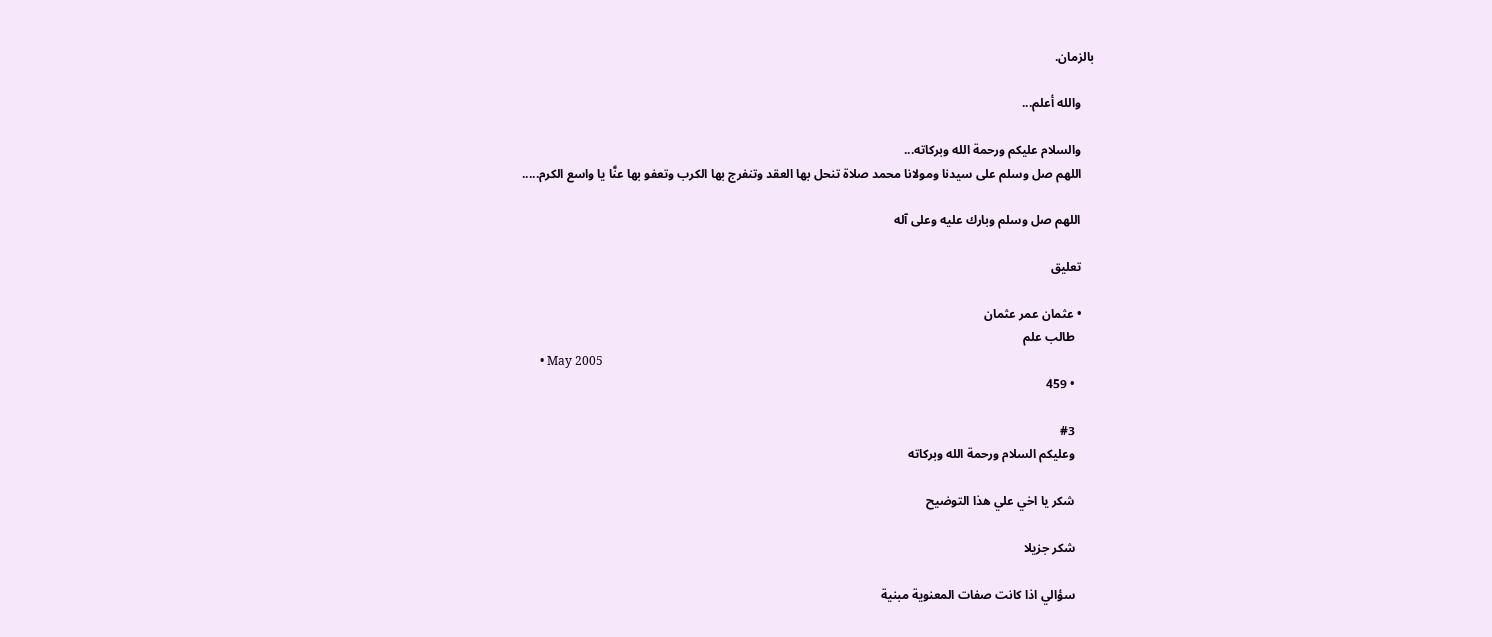بالزمان.

    والله أعلم...

    والسلام عليكم ورحمة الله وبركاته...
    اللهم صل وسلم على سيدنا ومولانا محمد صلاة تنحل بها العقد وتنفرج بها الكرب وتعفو بها عنَّا يا واسع الكرم.....

    اللهم صل وسلم وبارك عليه وعلى آله

    تعليق

    • عثمان عمر عثمان
      طالب علم
      • May 2005
      • 459

      #3
      وعليكم السلام ورحمة الله وبركاته

      شكر يا اخي علي هذا التوضيح

      شكر جزيلا

      سؤالي اذا كانت صفات المعنوية مبنية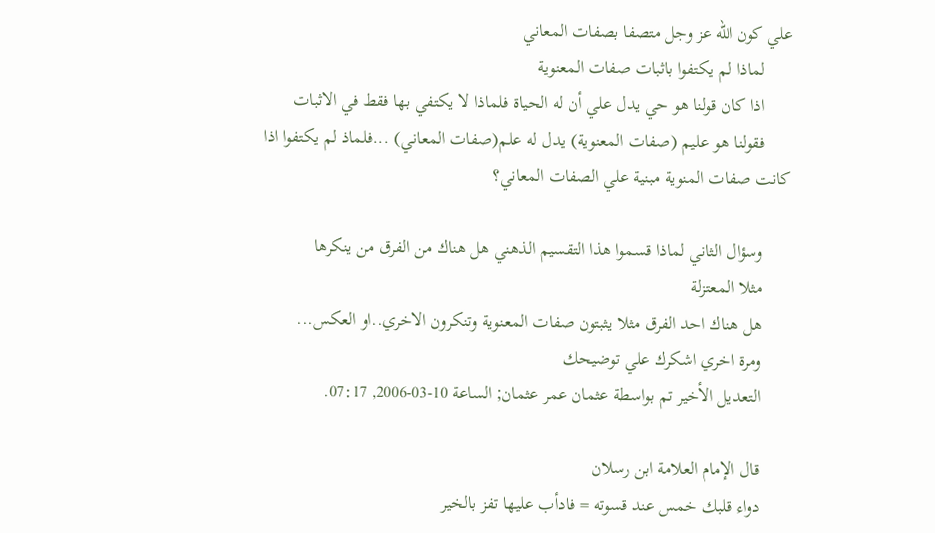علي كون الله عز وجل متصفا بصفات المعاني
      لماذا لم يكتفوا باثبات صفات المعنوية
      اذا كان قولنا هو حي يدل علي أن له الحياة فلماذا لا يكتفي بها فقط في الاثبات
      فقولنا هو عليم (صفات المعنوية) يدل له علم(صفات المعاني) ...فلماذ لم يكتفوا اذا كانت صفات المنوية مبنية علي الصفات المعاني؟

      وسؤال الثاني لماذا قسموا هذا التقسيم الذهني هل هناك من الفرق من ينكرها
      مثلا المعتزلة
      هل هناك احد الفرق مثلا يثبتون صفات المعنوية وتنكرون الاخري..او العكس...
      ومرة اخري اشكرك علي توضيحك
      التعديل الأخير تم بواسطة عثمان عمر عثمان; الساعة 10-03-2006, 07:17.

      قال الإمام العلامة ابن رسلان
      دواء قلبك خمس عند قسوته = فادأب عليها تفز بالخير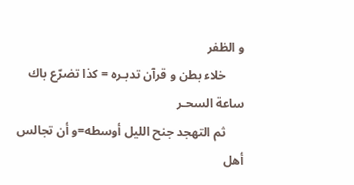و الظفر
      خلاء بطن و قرآن تدبـره = كذا تضرّع باك ساعة السحـر
      ثم التهجد جنح الليل أوسطه=و أن تجالس أهل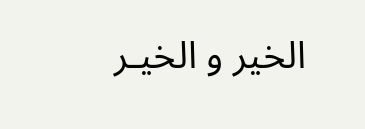الخير و الخيـر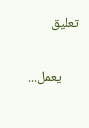تعليق

      يعمل...